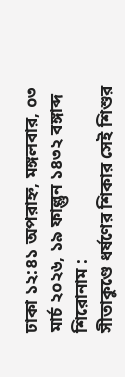ঢাকা ১২:৪১ অপরাহ্ন, মঙ্গলবার, ০৩ মার্চ ২০২৬, ১৯ ফাল্গুন ১৪৩২ বঙ্গাব্দ
শিরোনাম :
সীতাকুণ্ডে ধর্ষণের শিকার সেই শিশুর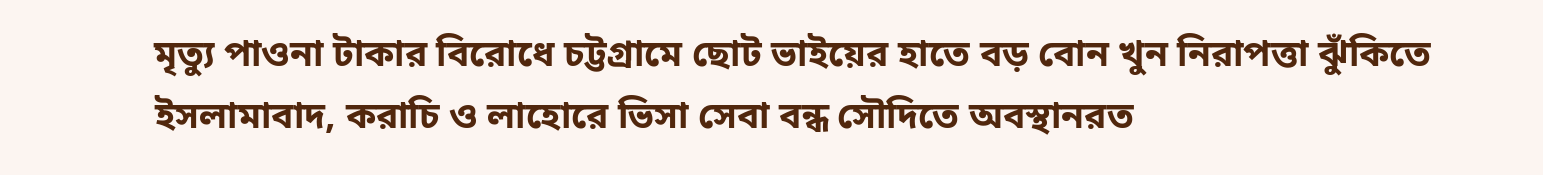মৃত্যু পাওনা টাকার বিরোধে চট্টগ্রামে ছোট ভাইয়ের হাতে বড় বোন খুন নিরাপত্তা ঝুঁকিতে ইসলামাবাদ, করাচি ও লাহোরে ভিসা সেবা বন্ধ সৌদিতে অবস্থানরত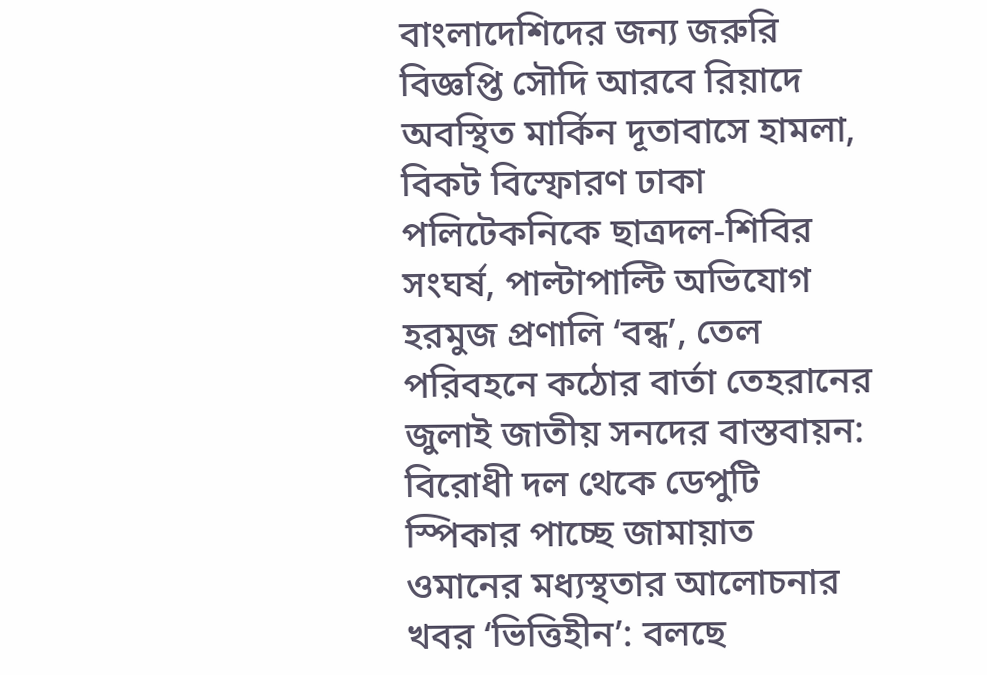বাংলাদেশিদের জন্য জরু‌রি বিজ্ঞ‌প্তি সৌদি আরবে রিয়াদে অবস্থিত মার্কিন দূতাবাসে হামলা, বিকট বিস্ফোরণ ঢাকা পলিটেকনিকে ছাত্রদল-শিবির সংঘর্ষ, পাল্টাপাল্টি অভিযোগ হরমুজ প্রণালি ‘বন্ধ’, তেল পরিবহনে কঠোর বার্তা তেহরানের জুলাই জাতীয় সনদের বাস্তবায়ন: বিরোধী দল থেকে ডেপুটি স্পিকার পাচ্ছে জামায়াত ওমানের মধ্যস্থতার আলোচনার খবর ‘ভিত্তিহীন’: বলছে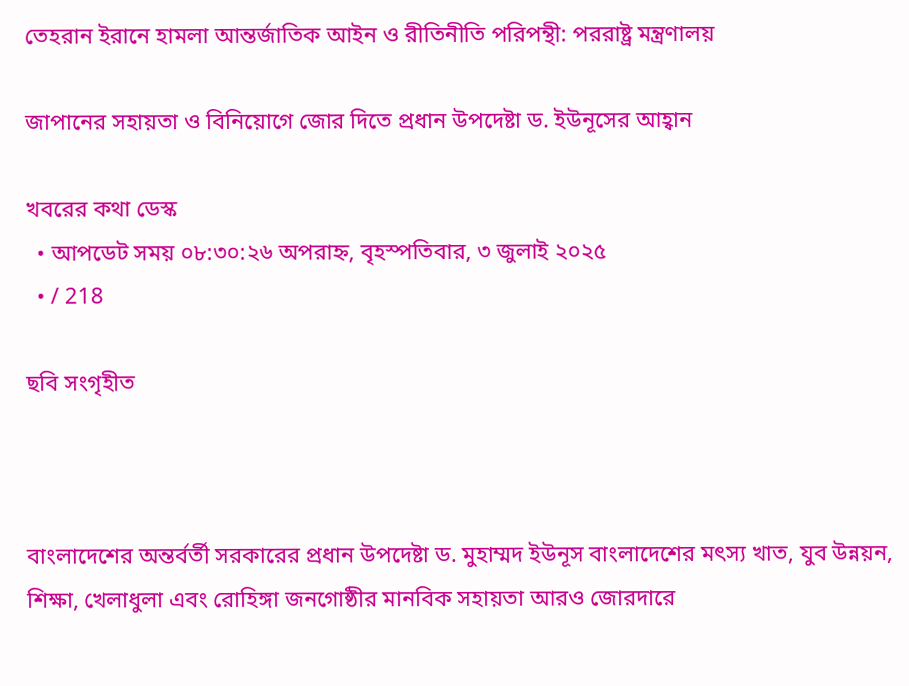তেহরান ইরানে হামলা আন্তর্জাতিক আইন ও রীতিনীতি পরিপন্থী: পররাষ্ট্র মন্ত্রণালয়

জাপানের সহায়তা ও বিনিয়োগে জোর দিতে প্রধান উপদেষ্টা ড. ইউনূসের আহ্বান

খবরের কথা ডেস্ক
  • আপডেট সময় ০৮:৩০:২৬ অপরাহ্ন, বৃহস্পতিবার, ৩ জুলাই ২০২৫
  • / 218

ছবি সংগৃহীত



বাংলাদেশের অন্তর্বর্তী সরকারের প্রধান উপদেষ্টা ড. মুহাম্মদ ইউনূস বাংলাদেশের মৎস্য খাত, যুব উন্নয়ন, শিক্ষা, খেলাধুলা এবং রোহিঙ্গা জনগোষ্ঠীর মানবিক সহায়তা আরও জোরদারে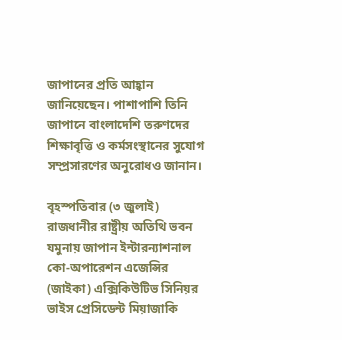জাপানের প্রতি আহ্বান জানিয়েছেন। পাশাপাশি তিনি জাপানে বাংলাদেশি তরুণদের শিক্ষাবৃত্তি ও কর্মসংস্থানের সুযোগ সম্প্রসারণের অনুরোধও জানান।

বৃহস্পতিবার (৩ জুলাই) রাজধানীর রাষ্ট্রীয় অতিথি ভবন যমুনায় জাপান ইন্টারন্যাশনাল কো-অপারেশন এজেন্সির (জাইকা) এক্সিকিউটিভ সিনিয়র ভাইস প্রেসিডেন্ট মিয়াজাকি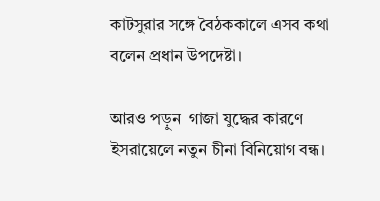কাটসুরার সঙ্গে বৈঠককালে এসব কথা বলেন প্রধান উপদেষ্টা।

আরও পড়ুন  গাজা যুদ্ধের কারণে ইসরায়েলে নতুন চীনা বিনিয়োগ বন্ধ।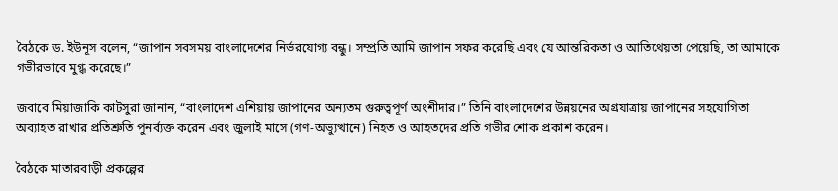বৈঠকে ড. ইউনূস বলেন, “জাপান সবসময় বাংলাদেশের নির্ভরযোগ্য বন্ধু। সম্প্রতি আমি জাপান সফর করেছি এবং যে আন্তরিকতা ও আতিথেয়তা পেয়েছি, তা আমাকে গভীরভাবে মুগ্ধ করেছে।”

জবাবে মিয়াজাকি কাটসুরা জানান, “বাংলাদেশ এশিয়ায় জাপানের অন্যতম গুরুত্বপূর্ণ অংশীদার।” তিনি বাংলাদেশের উন্নয়নের অগ্রযাত্রায় জাপানের সহযোগিতা অব্যাহত রাখার প্রতিশ্রুতি পুনর্ব্যক্ত করেন এবং জুলাই মাসে (গণ-অভ্যুত্থানে) নিহত ও আহতদের প্রতি গভীর শোক প্রকাশ করেন।

বৈঠকে মাতারবাড়ী প্রকল্পের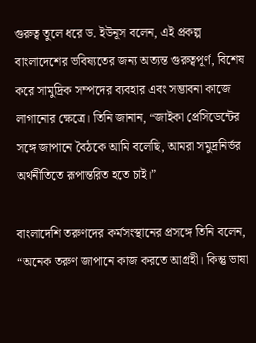গুরুত্ব তুলে ধরে ড. ইউনূস বলেন, এই প্রকল্প বাংলাদেশের ভবিষ্যতের জন্য অত্যন্ত গুরুত্বপূর্ণ, বিশেষ করে সামুদ্রিক সম্পদের ব্যবহার এবং সম্ভাবনা কাজে লাগানোর ক্ষেত্রে। তিনি জানান, “জাইকা প্রেসিডেন্টের সঙ্গে জাপানে বৈঠকে আমি বলেছি, আমরা সমুদ্রনির্ভর অর্থনীতিতে রূপান্তরিত হতে চাই।”

বাংলাদেশি তরুণদের কর্মসংস্থানের প্রসঙ্গে তিনি বলেন, “অনেক তরুণ জাপানে কাজ করতে আগ্রহী। কিন্তু ভাষা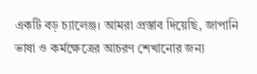একটি বড় চ্যালেঞ্জ। আমরা প্রস্তাব দিয়েছি, জাপানি ভাষা ও কর্মক্ষেত্রের আচরণ শেখানোর জন্য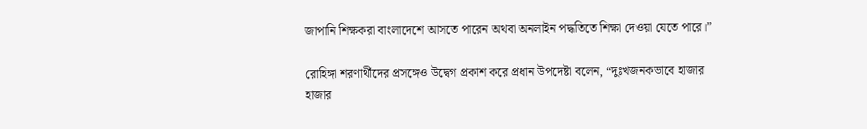জাপানি শিক্ষকরা বাংলাদেশে আসতে পারেন অথবা অনলাইন পদ্ধতিতে শিক্ষা দেওয়া যেতে পারে।”

রোহিঙ্গা শরণার্থীদের প্রসঙ্গেও উদ্বেগ প্রকাশ করে প্রধান উপদেষ্টা বলেন, “দুঃখজনকভাবে হাজার হাজার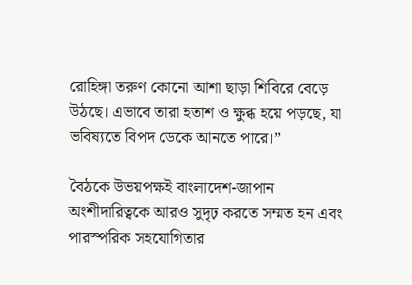রোহিঙ্গা তরুণ কোনো আশা ছাড়া শিবিরে বেড়ে উঠছে। এভাবে তারা হতাশ ও ক্ষুব্ধ হয়ে পড়ছে, যা ভবিষ্যতে বিপদ ডেকে আনতে পারে।”

বৈঠকে উভয়পক্ষই বাংলাদেশ-জাপান অংশীদারিত্বকে আরও সুদৃঢ় করতে সম্মত হন এবং পারস্পরিক সহযোগিতার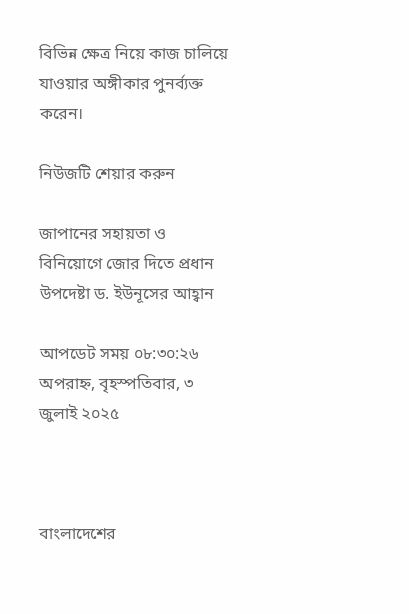বিভিন্ন ক্ষেত্র নিয়ে কাজ চালিয়ে যাওয়ার অঙ্গীকার পুনর্ব্যক্ত করেন।

নিউজটি শেয়ার করুন

জাপানের সহায়তা ও বিনিয়োগে জোর দিতে প্রধান উপদেষ্টা ড. ইউনূসের আহ্বান

আপডেট সময় ০৮:৩০:২৬ অপরাহ্ন, বৃহস্পতিবার, ৩ জুলাই ২০২৫



বাংলাদেশের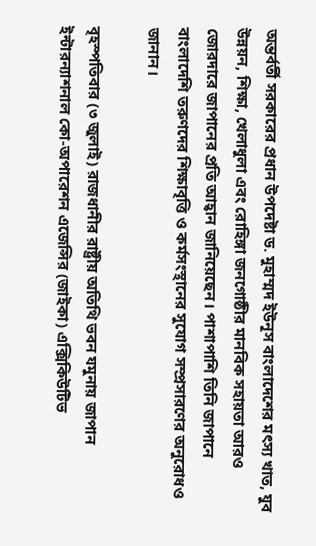অন্তর্বর্তী সরকারের প্রধান উপদেষ্টা ড. মুহাম্মদ ইউনূস বাংলাদেশের মৎস্য খাত, যুব উন্নয়ন, শিক্ষা, খেলাধুলা এবং রোহিঙ্গা জনগোষ্ঠীর মানবিক সহায়তা আরও জোরদারে জাপানের প্রতি আহ্বান জানিয়েছেন। পাশাপাশি তিনি জাপানে বাংলাদেশি তরুণদের শিক্ষাবৃত্তি ও কর্মসংস্থানের সুযোগ সম্প্রসারণের অনুরোধও জানান।

বৃহস্পতিবার (৩ জুলাই) রাজধানীর রাষ্ট্রীয় অতিথি ভবন যমুনায় জাপান ইন্টারন্যাশনাল কো-অপারেশন এজেন্সির (জাইকা) এক্সিকিউটিভ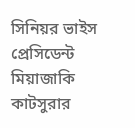সিনিয়র ভাইস প্রেসিডেন্ট মিয়াজাকি কাটসুরার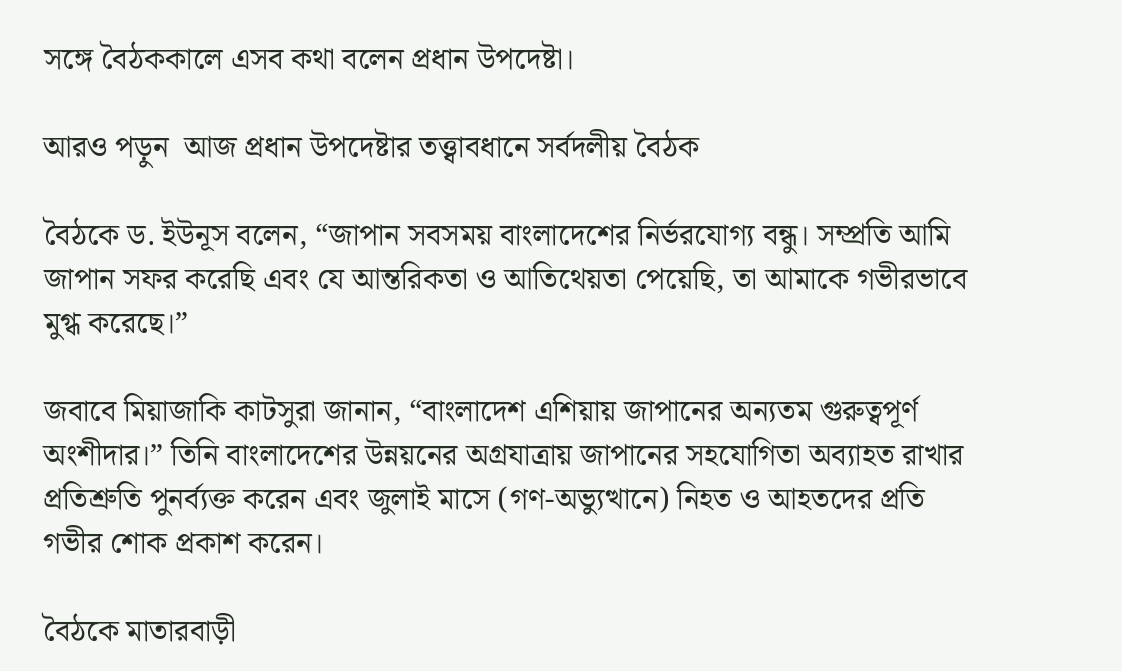সঙ্গে বৈঠককালে এসব কথা বলেন প্রধান উপদেষ্টা।

আরও পড়ুন  আজ প্রধান উপদেষ্টার তত্ত্বাবধানে সর্বদলীয় বৈঠক

বৈঠকে ড. ইউনূস বলেন, “জাপান সবসময় বাংলাদেশের নির্ভরযোগ্য বন্ধু। সম্প্রতি আমি জাপান সফর করেছি এবং যে আন্তরিকতা ও আতিথেয়তা পেয়েছি, তা আমাকে গভীরভাবে মুগ্ধ করেছে।”

জবাবে মিয়াজাকি কাটসুরা জানান, “বাংলাদেশ এশিয়ায় জাপানের অন্যতম গুরুত্বপূর্ণ অংশীদার।” তিনি বাংলাদেশের উন্নয়নের অগ্রযাত্রায় জাপানের সহযোগিতা অব্যাহত রাখার প্রতিশ্রুতি পুনর্ব্যক্ত করেন এবং জুলাই মাসে (গণ-অভ্যুত্থানে) নিহত ও আহতদের প্রতি গভীর শোক প্রকাশ করেন।

বৈঠকে মাতারবাড়ী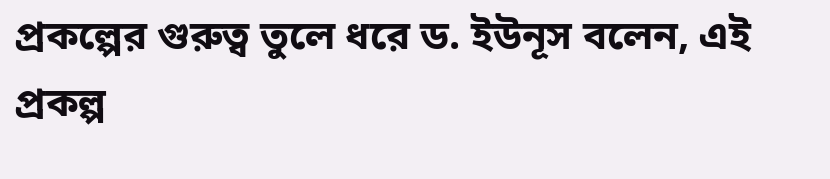প্রকল্পের গুরুত্ব তুলে ধরে ড. ইউনূস বলেন, এই প্রকল্প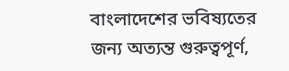বাংলাদেশের ভবিষ্যতের জন্য অত্যন্ত গুরুত্বপূর্ণ,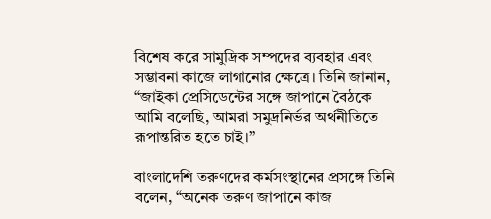বিশেষ করে সামুদ্রিক সম্পদের ব্যবহার এবং সম্ভাবনা কাজে লাগানোর ক্ষেত্রে। তিনি জানান, “জাইকা প্রেসিডেন্টের সঙ্গে জাপানে বৈঠকে আমি বলেছি, আমরা সমুদ্রনির্ভর অর্থনীতিতে রূপান্তরিত হতে চাই।”

বাংলাদেশি তরুণদের কর্মসংস্থানের প্রসঙ্গে তিনি বলেন, “অনেক তরুণ জাপানে কাজ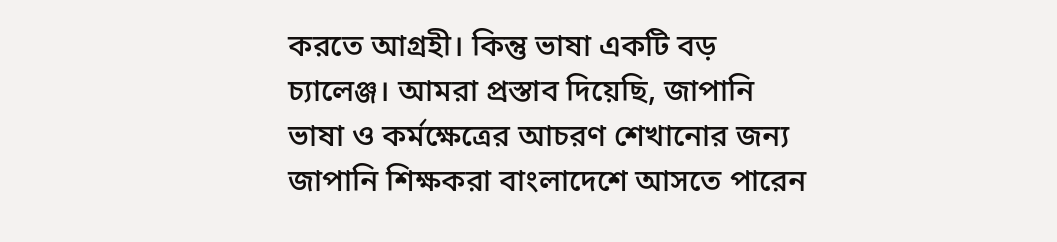করতে আগ্রহী। কিন্তু ভাষা একটি বড় চ্যালেঞ্জ। আমরা প্রস্তাব দিয়েছি, জাপানি ভাষা ও কর্মক্ষেত্রের আচরণ শেখানোর জন্য জাপানি শিক্ষকরা বাংলাদেশে আসতে পারেন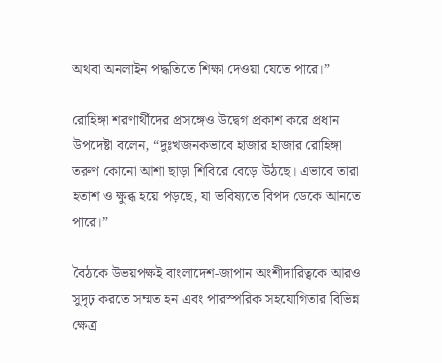অথবা অনলাইন পদ্ধতিতে শিক্ষা দেওয়া যেতে পারে।”

রোহিঙ্গা শরণার্থীদের প্রসঙ্গেও উদ্বেগ প্রকাশ করে প্রধান উপদেষ্টা বলেন, “দুঃখজনকভাবে হাজার হাজার রোহিঙ্গা তরুণ কোনো আশা ছাড়া শিবিরে বেড়ে উঠছে। এভাবে তারা হতাশ ও ক্ষুব্ধ হয়ে পড়ছে, যা ভবিষ্যতে বিপদ ডেকে আনতে পারে।”

বৈঠকে উভয়পক্ষই বাংলাদেশ-জাপান অংশীদারিত্বকে আরও সুদৃঢ় করতে সম্মত হন এবং পারস্পরিক সহযোগিতার বিভিন্ন ক্ষেত্র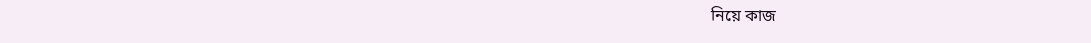নিয়ে কাজ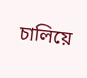চালিয়ে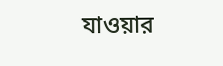যাওয়ার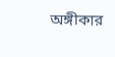অঙ্গীকার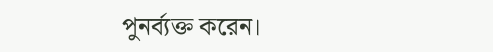পুনর্ব্যক্ত করেন।